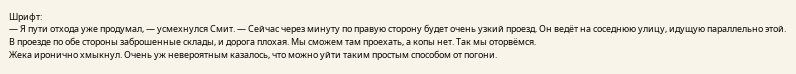Шрифт:
— Я пути отхода уже продумал, — усмехнулся Смит. — Сейчас через минуту по правую сторону будет очень узкий проезд. Он ведёт на соседнюю улицу, идущую параллельно этой. В проезде по обе стороны заброшенные склады, и дорога плохая. Мы сможем там проехать, а копы нет. Так мы оторвёмся.
Жека иронично хмыкнул. Очень уж невероятным казалось, что можно уйти таким простым способом от погони.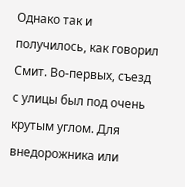Однако так и получилось, как говорил Смит. Во-первых, съезд с улицы был под очень крутым углом. Для внедорожника или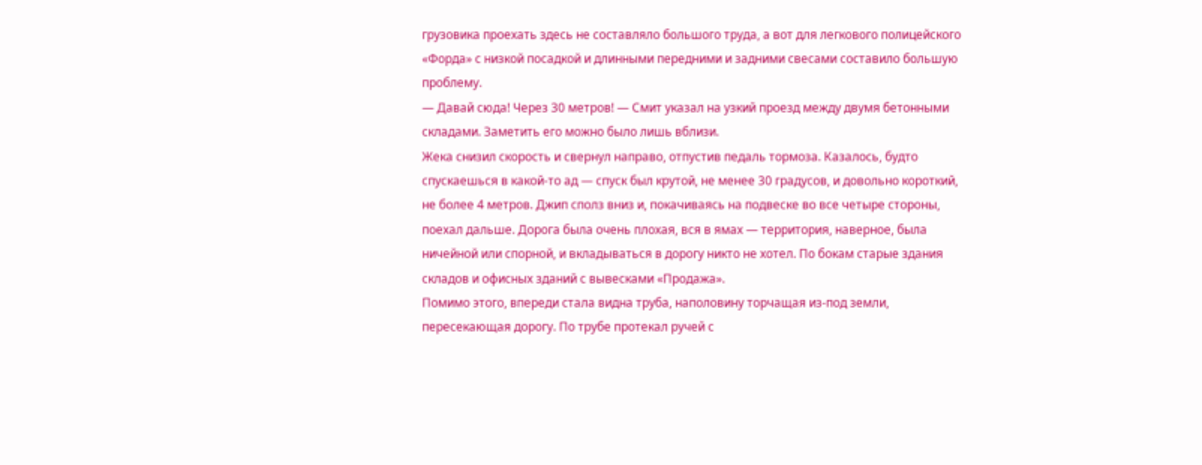грузовика проехать здесь не составляло большого труда, а вот для легкового полицейского «Форда» с низкой посадкой и длинными передними и задними свесами составило большую проблему.
— Давай сюда! Через 30 метров! — Смит указал на узкий проезд между двумя бетонными складами. Заметить его можно было лишь вблизи.
Жека снизил скорость и свернул направо, отпустив педаль тормоза. Казалось, будто спускаешься в какой-то ад — спуск был крутой, не менее 30 градусов, и довольно короткий, не более 4 метров. Джип сполз вниз и, покачиваясь на подвеске во все четыре стороны, поехал дальше. Дорога была очень плохая, вся в ямах — территория, наверное, была ничейной или спорной, и вкладываться в дорогу никто не хотел. По бокам старые здания складов и офисных зданий с вывесками «Продажа».
Помимо этого, впереди стала видна труба, наполовину торчащая из-под земли, пересекающая дорогу. По трубе протекал ручей с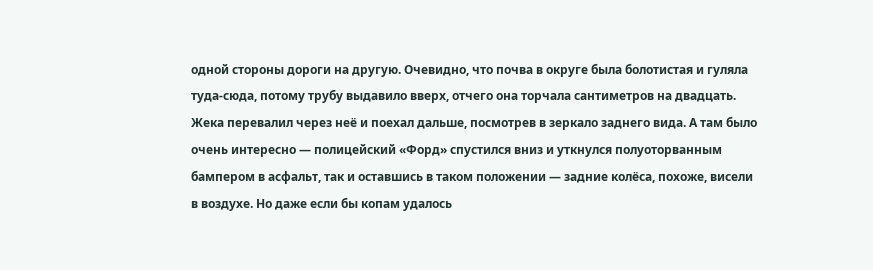одной стороны дороги на другую. Очевидно, что почва в округе была болотистая и гуляла туда-сюда, потому трубу выдавило вверх, отчего она торчала сантиметров на двадцать. Жека перевалил через неё и поехал дальше, посмотрев в зеркало заднего вида. А там было очень интересно — полицейский «Форд» спустился вниз и уткнулся полуоторванным бампером в асфальт, так и оставшись в таком положении — задние колёса, похоже, висели в воздухе. Но даже если бы копам удалось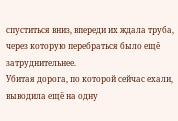спуститься вниз, впереди их ждала труба, через которую перебраться было ещё затруднительнее.
Убитая дорога, по которой сейчас ехали, выводила ещё на одну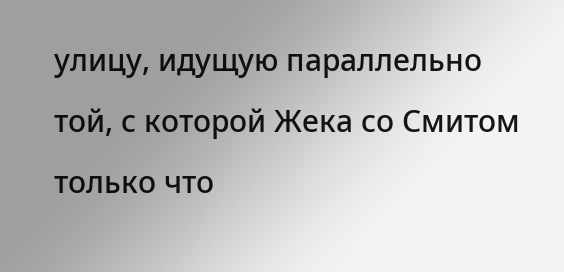улицу, идущую параллельно той, с которой Жека со Смитом только что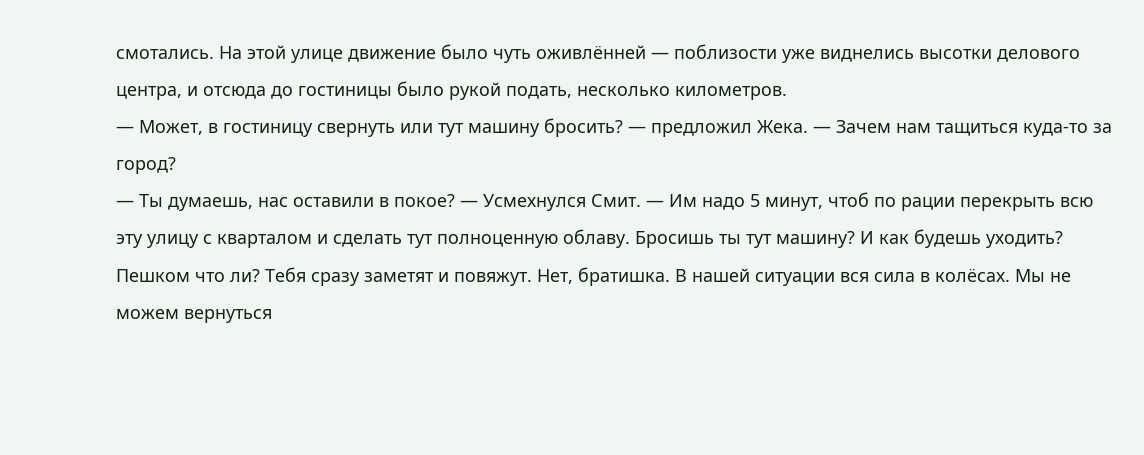смотались. На этой улице движение было чуть оживлённей — поблизости уже виднелись высотки делового центра, и отсюда до гостиницы было рукой подать, несколько километров.
— Может, в гостиницу свернуть или тут машину бросить? — предложил Жека. — Зачем нам тащиться куда-то за город?
— Ты думаешь, нас оставили в покое? — Усмехнулся Смит. — Им надо 5 минут, чтоб по рации перекрыть всю эту улицу с кварталом и сделать тут полноценную облаву. Бросишь ты тут машину? И как будешь уходить? Пешком что ли? Тебя сразу заметят и повяжут. Нет, братишка. В нашей ситуации вся сила в колёсах. Мы не можем вернуться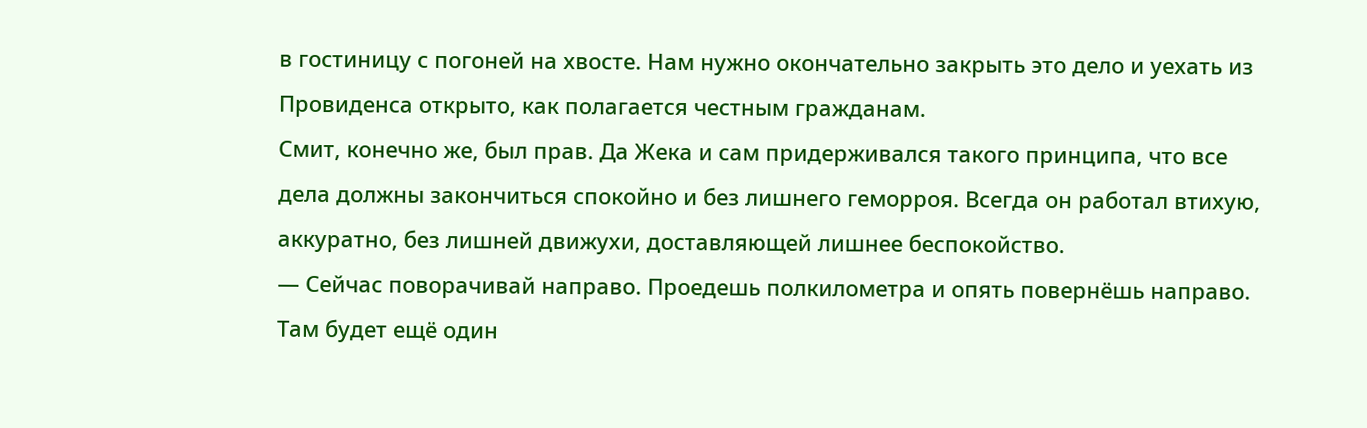в гостиницу с погоней на хвосте. Нам нужно окончательно закрыть это дело и уехать из Провиденса открыто, как полагается честным гражданам.
Смит, конечно же, был прав. Да Жека и сам придерживался такого принципа, что все дела должны закончиться спокойно и без лишнего геморроя. Всегда он работал втихую, аккуратно, без лишней движухи, доставляющей лишнее беспокойство.
— Сейчас поворачивай направо. Проедешь полкилометра и опять повернёшь направо. Там будет ещё один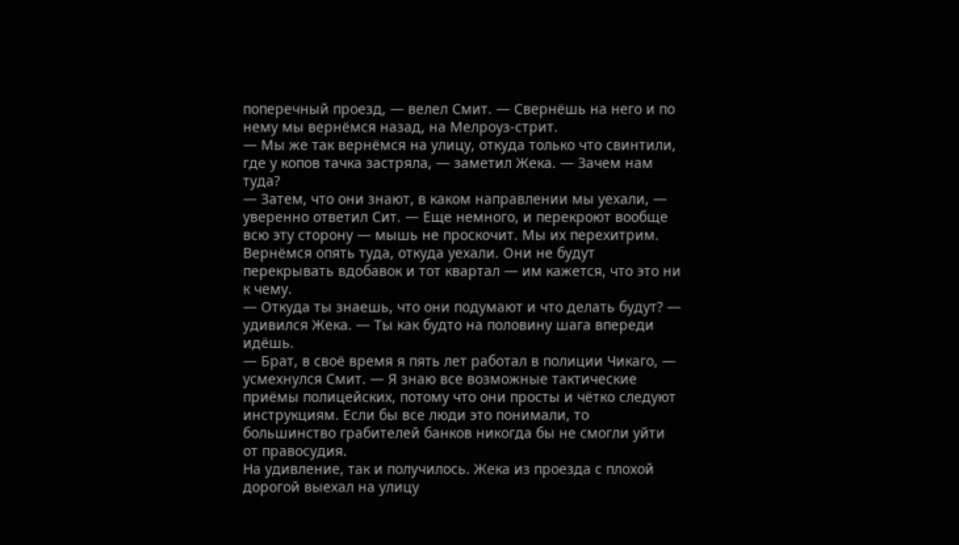поперечный проезд, — велел Смит. — Свернёшь на него и по нему мы вернёмся назад, на Мелроуз-стрит.
— Мы же так вернёмся на улицу, откуда только что свинтили, где у копов тачка застряла, — заметил Жека. — Зачем нам туда?
— Затем, что они знают, в каком направлении мы уехали, — уверенно ответил Сит. — Еще немного, и перекроют вообще всю эту сторону — мышь не проскочит. Мы их перехитрим. Вернёмся опять туда, откуда уехали. Они не будут перекрывать вдобавок и тот квартал — им кажется, что это ни к чему.
— Откуда ты знаешь, что они подумают и что делать будут? — удивился Жека. — Ты как будто на половину шага впереди идёшь.
— Брат, в своё время я пять лет работал в полиции Чикаго, — усмехнулся Смит. — Я знаю все возможные тактические приёмы полицейских, потому что они просты и чётко следуют инструкциям. Если бы все люди это понимали, то большинство грабителей банков никогда бы не смогли уйти от правосудия.
На удивление, так и получилось. Жека из проезда с плохой дорогой выехал на улицу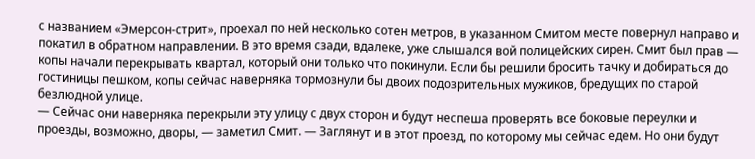с названием «Эмерсон-стрит», проехал по ней несколько сотен метров, в указанном Смитом месте повернул направо и покатил в обратном направлении. В это время сзади, вдалеке, уже слышался вой полицейских сирен. Смит был прав — копы начали перекрывать квартал, который они только что покинули. Если бы решили бросить тачку и добираться до гостиницы пешком, копы сейчас наверняка тормознули бы двоих подозрительных мужиков, бредущих по старой безлюдной улице.
— Сейчас они наверняка перекрыли эту улицу с двух сторон и будут неспеша проверять все боковые переулки и проезды, возможно, дворы, — заметил Смит. — Заглянут и в этот проезд, по которому мы сейчас едем. Но они будут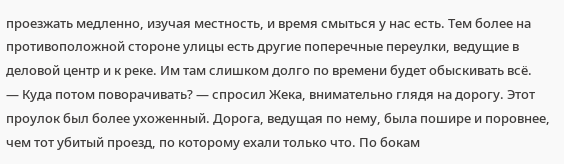проезжать медленно, изучая местность, и время смыться у нас есть. Тем более на противоположной стороне улицы есть другие поперечные переулки, ведущие в деловой центр и к реке. Им там слишком долго по времени будет обыскивать всё.
— Куда потом поворачивать? — спросил Жека, внимательно глядя на дорогу. Этот проулок был более ухоженный. Дорога, ведущая по нему, была пошире и поровнее, чем тот убитый проезд, по которому ехали только что. По бокам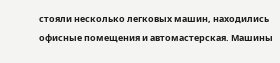стояли несколько легковых машин, находились офисные помещения и автомастерская. Машины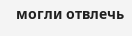могли отвлечь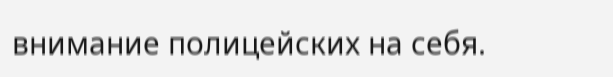внимание полицейских на себя.